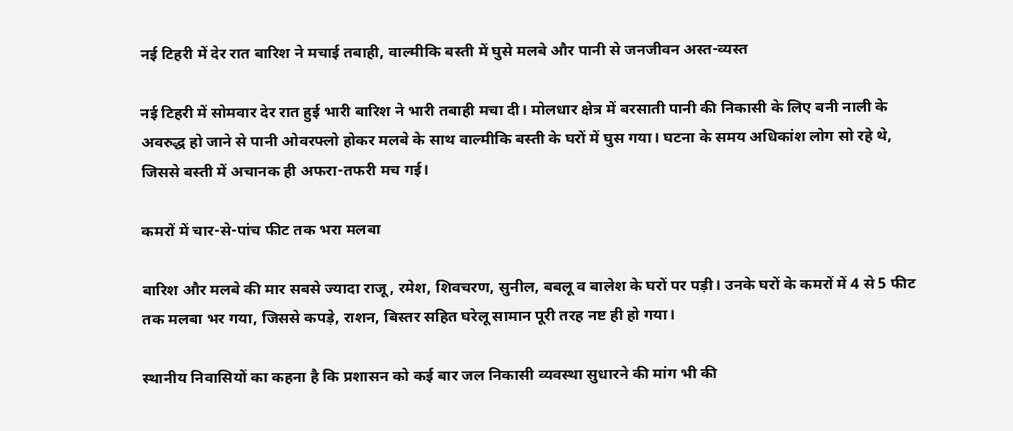नई टिहरी में देर रात बारिश ने मचाई तबाही, वाल्मीकि बस्ती में घुसे मलबे और पानी से जनजीवन अस्त-व्यस्त

नई टिहरी में सोमवार देर रात हुई भारी बारिश ने भारी तबाही मचा दी। मोलधार क्षेत्र में बरसाती पानी की निकासी के लिए बनी नाली के अवरुद्ध हो जाने से पानी ओवरफ्लो होकर मलबे के साथ वाल्मीकि बस्ती के घरों में घुस गया। घटना के समय अधिकांश लोग सो रहे थे, जिससे बस्ती में अचानक ही अफरा-तफरी मच गई।

कमरों में चार-से-पांच फीट तक भरा मलबा

बारिश और मलबे की मार सबसे ज्यादा राजू, रमेश, शिवचरण, सुनील, बबलू व बालेश के घरों पर पड़ी। उनके घरों के कमरों में 4 से 5 फीट तक मलबा भर गया, जिससे कपड़े, राशन, बिस्तर सहित घरेलू सामान पूरी तरह नष्ट ही हो गया।

स्थानीय निवासियों का कहना है कि प्रशासन को कई बार जल निकासी व्यवस्था सुधारने की मांग भी की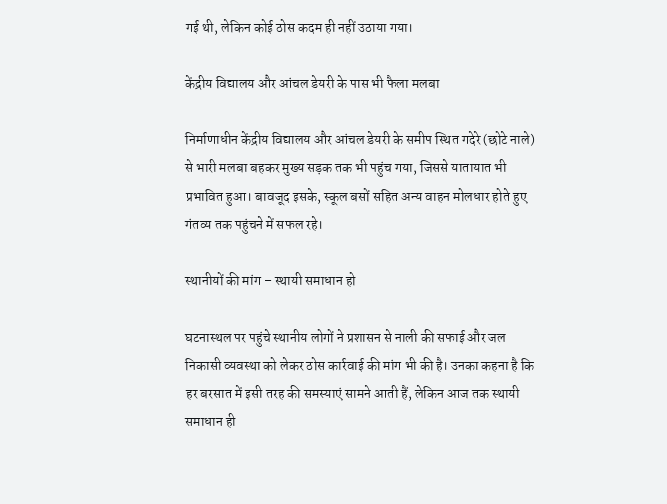गई थी, लेकिन कोई ठोस कदम ही नहीं उठाया गया।

केंद्रीय विद्यालय और आंचल डेयरी के पास भी फैला मलबा

निर्माणाधीन केंद्रीय विद्यालय और आंचल डेयरी के समीप स्थित गदेरे (छोटे नाले) से भारी मलबा बहकर मुख्य सड़क तक भी पहुंच गया, जिससे यातायात भी प्रभावित हुआ। बावजूद इसके, स्कूल बसों सहित अन्य वाहन मोलधार होते हुए गंतव्य तक पहुंचने में सफल रहे।

स्थानीयों की मांग – स्थायी समाधान हो

घटनास्थल पर पहुंचे स्थानीय लोगों ने प्रशासन से नाली की सफाई और जल निकासी व्यवस्था को लेकर ठोस कार्रवाई की मांग भी की है। उनका कहना है कि हर बरसात में इसी तरह की समस्याएं सामने आती हैं, लेकिन आज तक स्थायी समाधान ही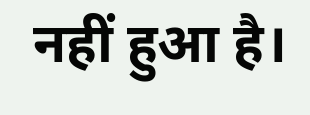नहीं हुआ है।